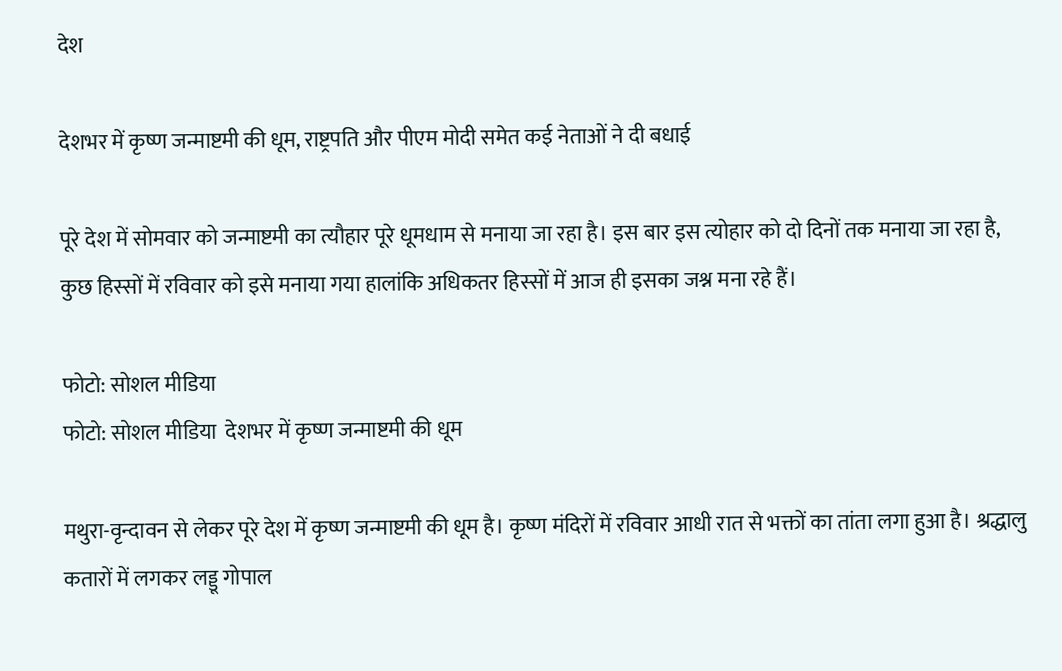देश

देशभर में कृष्ण जन्माष्टमी की धूम, राष्ट्रपति और पीएम मोदी समेत कई नेताओं ने दी बधाई

पूरे देश में सोमवार को जन्माष्टमी का त्यौहार पूरे धूमधाम से मनाया जा रहा है। इस बार इस त्योहार को दो दिनों तक मनाया जा रहा है, कुछ हिस्सों में रविवार को इसे मनाया गया हालांकि अधिकतर हिस्सों में आज ही इसका जश्न मना रहे हैं।

फोटो: सोशल मीडिया
फोटो: सोशल मीडिया  देशभर में कृष्ण जन्माष्टमी की धूम

मथुरा-वृन्दावन से लेकर पूरे देश में कृष्ण जन्माष्टमी की धूम है। कृष्ण मंदिरों में रविवार आधी रात से भक्तों का तांता लगा हुआ है। श्रद्धालु कतारों में लगकर लड्डू गोपाल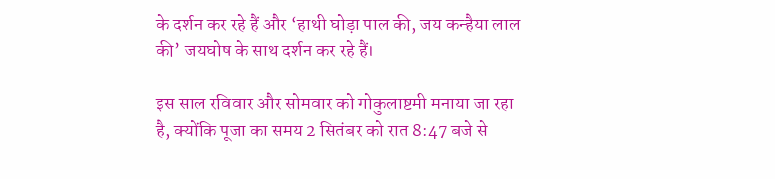के दर्शन कर रहे हैं और ‘हाथी घोड़ा पाल की, जय कन्हैया लाल की’ जयघोष के साथ दर्शन कर रहे हैं।

इस साल रविवार और सोमवार को गोकुलाष्टमी मनाया जा रहा है, क्योंकि पूजा का समय 2 सितंबर को रात 8:47 बजे से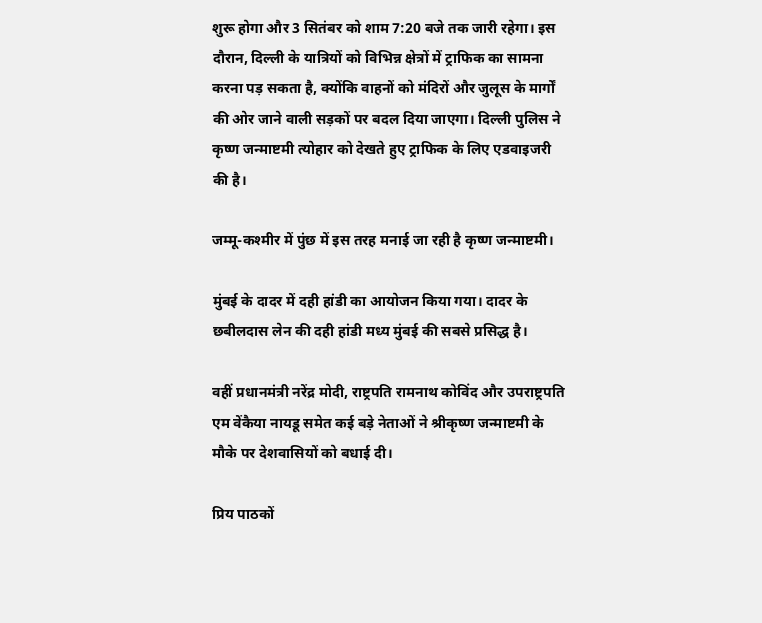शुरू होगा और 3 सितंबर को शाम 7:20 बजे तक जारी रहेगा। इस दौरान, दिल्ली के यात्रियों को विभिन्न क्षेत्रों में ट्राफिक का सामना करना पड़ सकता है, क्योंकि वाहनों को मंदिरों और जुलूस के मार्गों की ओर जाने वाली सड़कों पर बदल दिया जाएगा। दिल्ली पुलिस ने कृष्ण जन्माष्टमी त्योहार को देखते हुए ट्राफिक के लिए एडवाइजरी की है।

जम्मू-कश्मीर में पुंछ में इस तरह मनाई जा रही है कृष्ण जन्माष्टमी।

मुंबई के दादर में दही हांडी का आयोजन किया गया। दादर के छबीलदास लेन की दही हांडी मध्य मुंबई की सबसे प्रसिद्ध है।

वहीं प्रधानमंत्री नरेंद्र मोदी, राष्ट्रपति रामनाथ कोविंद और उपराष्ट्रपति एम वेंकैया नायडू समेत कई बड़े नेताओं ने श्रीकृष्ण जन्माष्टमी के मौके पर देशवासियों को बधाई दी।

प्रिय पाठकों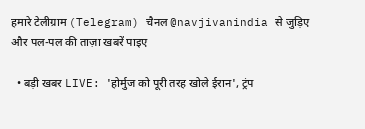हमारे टेलीग्राम (Telegram) चैनल @navjivanindia से जुड़िए और पल-पल की ताज़ा खबरें पाइए

  • बड़ी खबर LIVE: 'होर्मुज को पूरी तरह खोले ईरान', ट्रंप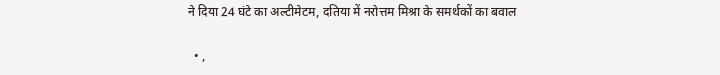ने दिया 24 घंटे का अल्टीमेटम, दतिया में नरोत्तम मिश्रा के समर्थकों का बवाल

  • ,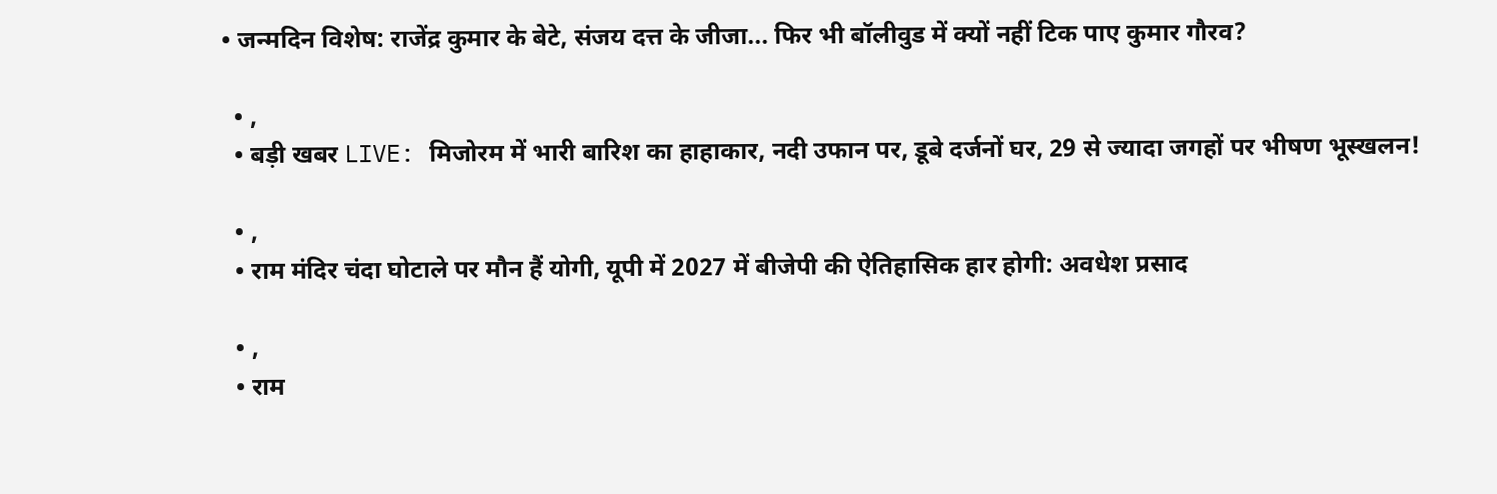• जन्मदिन विशेष: राजेंद्र कुमार के बेटे, संजय दत्त के जीजा... फिर भी बॉलीवुड में क्यों नहीं टिक पाए कुमार गौरव?

  • ,
  • बड़ी खबर LIVE: मिजोरम में भारी बारिश का हाहाकार, नदी उफान पर, डूबे दर्जनों घर, 29 से ज्यादा जगहों पर भीषण भूस्खलन!

  • ,
  • राम मंदिर चंदा घोटाले पर मौन हैं योगी, यूपी में 2027 में बीजेपी की ऐतिहासिक हार होगी: अवधेश प्रसाद

  • ,
  • राम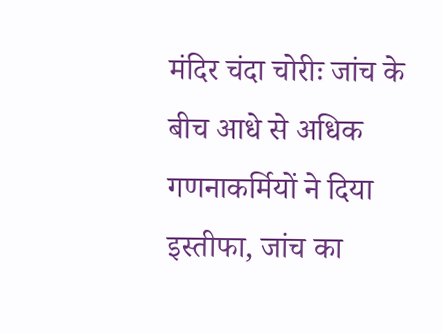मंदिर चंदा चोरीः जांच के बीच आधे से अधिक गणनाकर्मियों ने दिया इस्तीफा, जांच का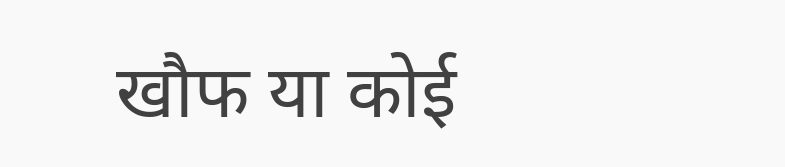खौफ या कोई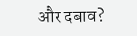और दबाव?